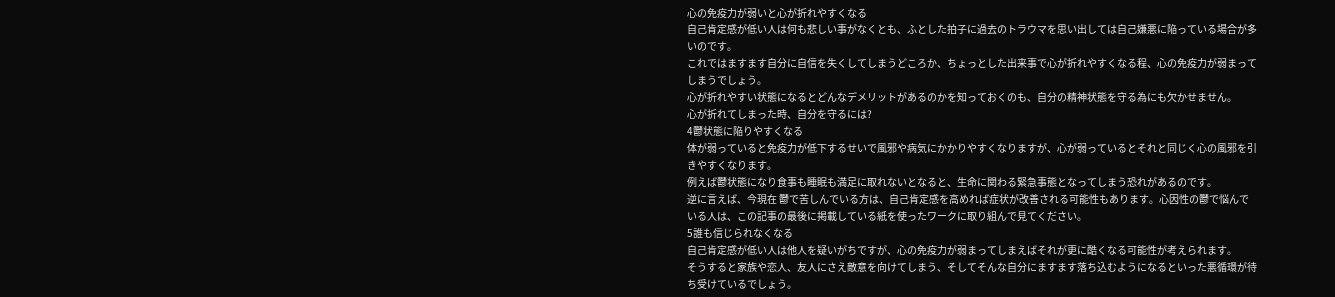心の免疫力が弱いと心が折れやすくなる
自己肯定感が低い人は何も悲しい事がなくとも、ふとした拍子に過去のトラウマを思い出しては自己嫌悪に陥っている場合が多いのです。
これではますます自分に自信を失くしてしまうどころか、ちょっとした出来事で心が折れやすくなる程、心の免疫力が弱まってしまうでしょう。
心が折れやすい状態になるとどんなデメリットがあるのかを知っておくのも、自分の精神状態を守る為にも欠かせません。
心が折れてしまった時、自分を守るには?
4鬱状態に陥りやすくなる
体が弱っていると免疫力が低下するせいで風邪や病気にかかりやすくなりますが、心が弱っているとそれと同じく心の風邪を引きやすくなります。
例えば鬱状態になり食事も睡眠も満足に取れないとなると、生命に関わる緊急事態となってしまう恐れがあるのです。
逆に言えば、今現在 鬱で苦しんでいる方は、自己肯定感を高めれば症状が改善される可能性もあります。心因性の鬱で悩んでいる人は、この記事の最後に掲載している紙を使ったワークに取り組んで見てください。
5誰も信じられなくなる
自己肯定感が低い人は他人を疑いがちですが、心の免疫力が弱まってしまえばそれが更に酷くなる可能性が考えられます。
そうすると家族や恋人、友人にさえ敵意を向けてしまう、そしてそんな自分にますます落ち込むようになるといった悪循環が待ち受けているでしょう。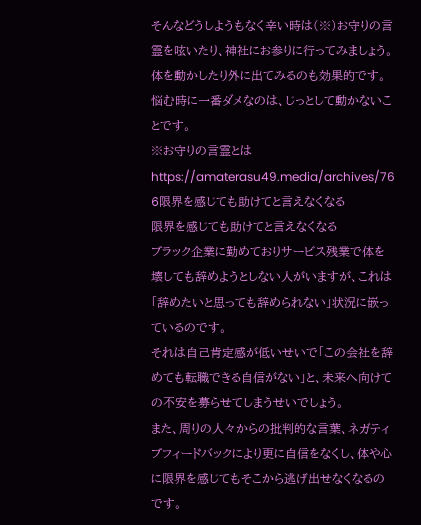そんなどうしようもなく辛い時は(※)お守りの言霊を呟いたり、神社にお参りに行ってみましょう。体を動かしたり外に出てみるのも効果的です。
悩む時に一番ダメなのは、じっとして動かないことです。
※お守りの言霊とは https://amaterasu49.media/archives/76
6限界を感じても助けてと言えなくなる
限界を感じても助けてと言えなくなる
ブラック企業に勤めておりサービス残業で体を壊しても辞めようとしない人がいますが、これは「辞めたいと思っても辞められない」状況に嵌っているのです。
それは自己肯定感が低いせいで「この会社を辞めても転職できる自信がない」と、未来へ向けての不安を募らせてしまうせいでしょう。
また、周りの人々からの批判的な言葉、ネガティブフィードバックにより更に自信をなくし、体や心に限界を感じてもそこから逃げ出せなくなるのです。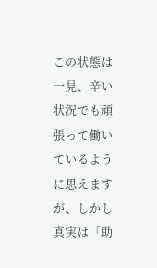この状態は一見、辛い状況でも頑張って働いているように思えますが、しかし真実は「助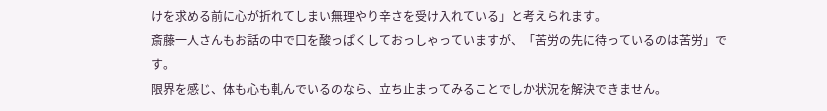けを求める前に心が折れてしまい無理やり辛さを受け入れている」と考えられます。
斎藤一人さんもお話の中で口を酸っぱくしておっしゃっていますが、「苦労の先に待っているのは苦労」です。
限界を感じ、体も心も軋んでいるのなら、立ち止まってみることでしか状況を解決できません。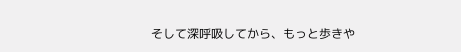そして深呼吸してから、もっと歩きや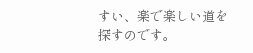すい、楽で楽しい道を探すのです。